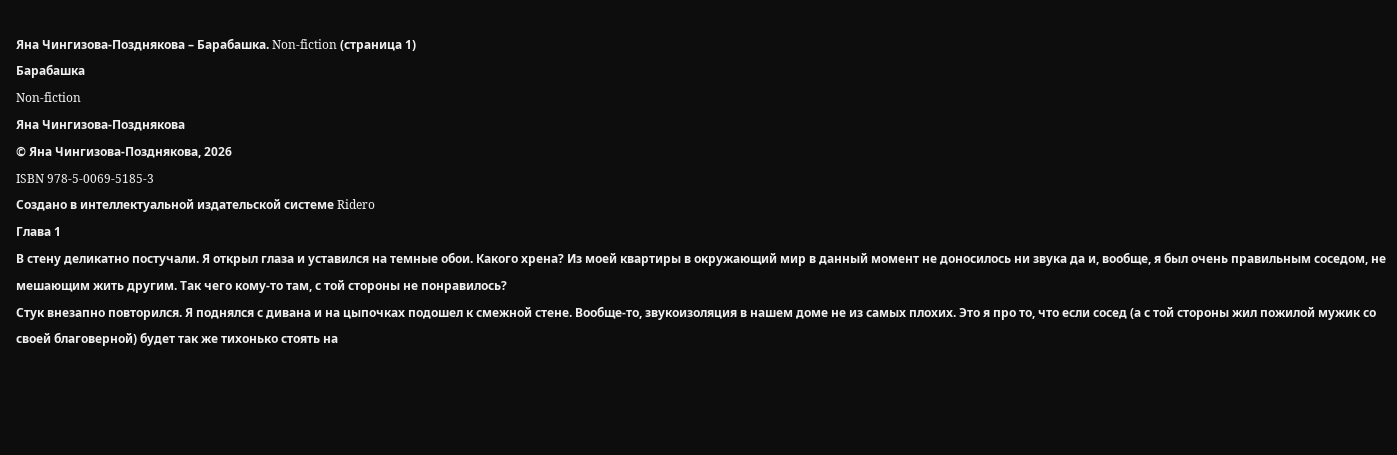Яна Чингизова-Позднякова – Барабашка. Non-fiction (страница 1)
Барабашка
Non-fiction
Яна Чингизова-Позднякова
© Яна Чингизова-Позднякова, 2026
ISBN 978-5-0069-5185-3
Создано в интеллектуальной издательской системе Ridero
Глава 1
В стену деликатно постучали. Я открыл глаза и уставился на темные обои. Какого хрена? Из моей квартиры в окружающий мир в данный момент не доносилось ни звука да и, вообще, я был очень правильным соседом, не мешающим жить другим. Так чего кому-то там, с той стороны не понравилось?
Стук внезапно повторился. Я поднялся с дивана и на цыпочках подошел к смежной стене. Вообще-то, звукоизоляция в нашем доме не из самых плохих. Это я про то, что если сосед (а с той стороны жил пожилой мужик со своей благоверной) будет так же тихонько стоять на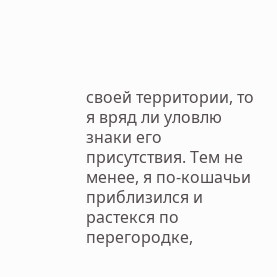своей территории, то я вряд ли уловлю знаки его присутствия. Тем не менее, я по-кошачьи приблизился и растекся по перегородке,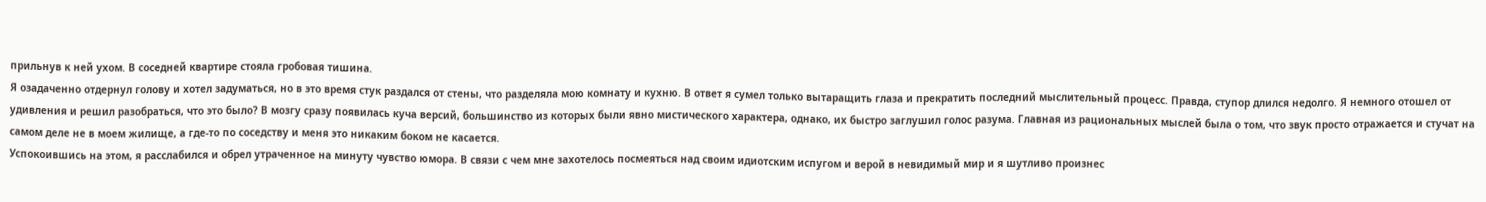прильнув к ней ухом. В соседней квартире стояла гробовая тишина.
Я озадаченно отдернул голову и хотел задуматься, но в это время стук раздался от стены, что разделяла мою комнату и кухню. В ответ я сумел только вытаращить глаза и прекратить последний мыслительный процесс. Правда, ступор длился недолго. Я немного отошел от удивления и решил разобраться, что это было? В мозгу сразу появилась куча версий, большинство из которых были явно мистического характера, однако, их быстро заглушил голос разума. Главная из рациональных мыслей была о том, что звук просто отражается и стучат на самом деле не в моем жилище, а где-то по соседству и меня это никаким боком не касается.
Успокоившись на этом, я расслабился и обрел утраченное на минуту чувство юмора. В связи с чем мне захотелось посмеяться над своим идиотским испугом и верой в невидимый мир и я шутливо произнес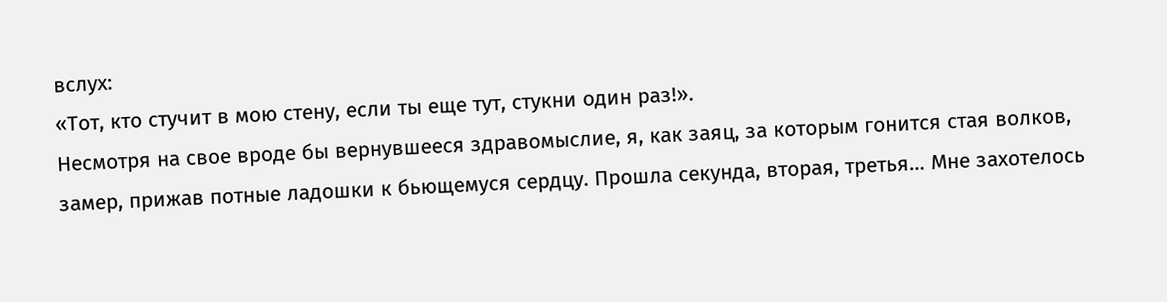вслух:
«Тот, кто стучит в мою стену, если ты еще тут, стукни один раз!».
Несмотря на свое вроде бы вернувшееся здравомыслие, я, как заяц, за которым гонится стая волков, замер, прижав потные ладошки к бьющемуся сердцу. Прошла секунда, вторая, третья… Мне захотелось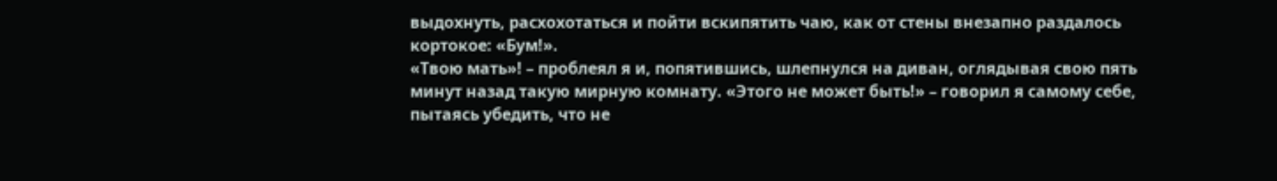выдохнуть, расхохотаться и пойти вскипятить чаю, как от стены внезапно раздалось кортокое: «Бум!».
«Твою мать»! – проблеял я и, попятившись, шлепнулся на диван, оглядывая свою пять минут назад такую мирную комнату. «Этого не может быть!» – говорил я самому себе, пытаясь убедить, что не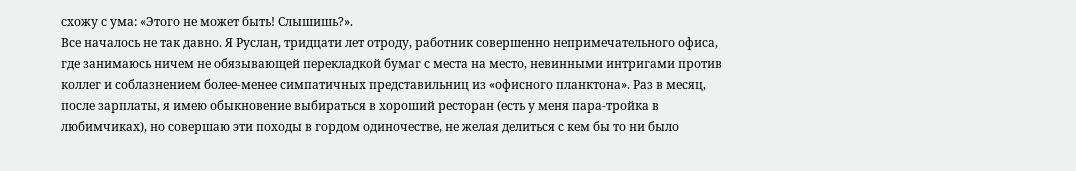схожу с ума: «Этого не может быть! Слышишь?».
Все началось не так давно. Я Руслан, тридцати лет отроду, работник совершенно непримечательного офиса, где занимаюсь ничем не обязывающей перекладкой бумаг с места на место, невинными интригами против коллег и соблазнением более-менее симпатичных представильниц из «офисного планктона». Раз в месяц, после зарплаты, я имею обыкновение выбираться в хороший ресторан (есть у меня пара-тройка в любимчиках), но совершаю эти походы в гордом одиночестве, не желая делиться с кем бы то ни было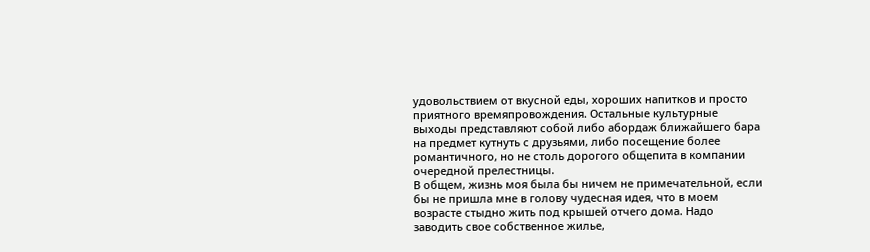удовольствием от вкусной еды, хороших напитков и просто приятного времяпровождения. Остальные культурные выходы представляют собой либо абордаж ближайшего бара на предмет кутнуть с друзьями, либо посещение более романтичного, но не столь дорогого общепита в компании очередной прелестницы.
В общем, жизнь моя была бы ничем не примечательной, если бы не пришла мне в голову чудесная идея, что в моем возрасте стыдно жить под крышей отчего дома. Надо заводить свое собственное жилье,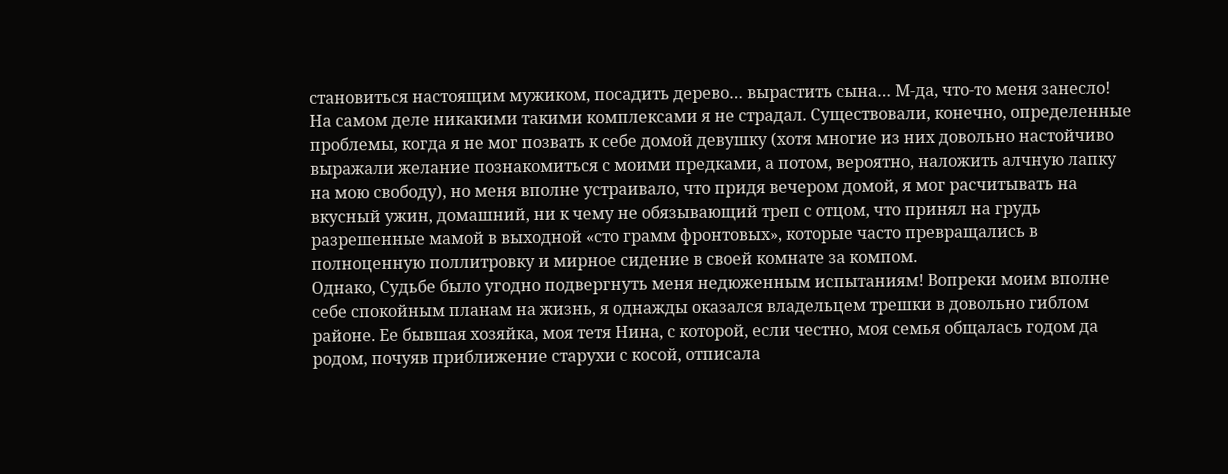становиться настоящим мужиком, посадить дерево… вырастить сына… М-да, что-то меня занесло!
На самом деле никакими такими комплексами я не страдал. Существовали, конечно, определенные проблемы, когда я не мог позвать к себе домой девушку (хотя многие из них довольно настойчиво выражали желание познакомиться с моими предками, а потом, вероятно, наложить алчную лапку на мою свободу), но меня вполне устраивало, что придя вечером домой, я мог расчитывать на вкусный ужин, домашний, ни к чему не обязывающий треп с отцом, что принял на грудь разрешенные мамой в выходной «сто грамм фронтовых», которые часто превращались в полноценную поллитровку и мирное сидение в своей комнате за компом.
Однако, Судьбе было угодно подвергнуть меня недюженным испытаниям! Вопреки моим вполне себе спокойным планам на жизнь, я однажды оказался владельцем трешки в довольно гиблом районе. Ее бывшая хозяйка, моя тетя Нина, с которой, если честно, моя семья общалась годом да родом, почуяв приближение старухи с косой, отписала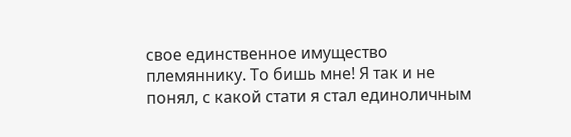свое единственное имущество племяннику. То бишь мне! Я так и не понял, с какой стати я стал единоличным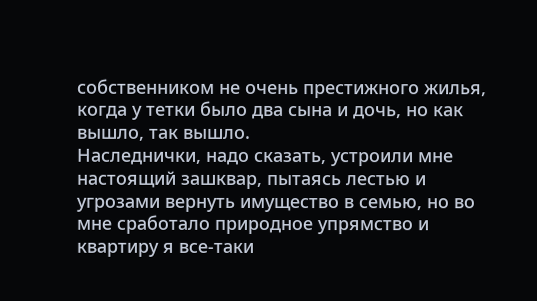собственником не очень престижного жилья, когда у тетки было два сына и дочь, но как вышло, так вышло.
Наследнички, надо сказать, устроили мне настоящий зашквар, пытаясь лестью и угрозами вернуть имущество в семью, но во мне сработало природное упрямство и квартиру я все-таки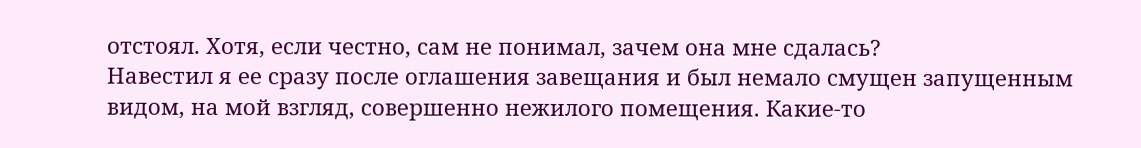отстоял. Хотя, если честно, сам не понимал, зачем она мне сдалась?
Навестил я ее сразу после оглашения завещания и был немало смущен запущенным видом, на мой взгляд, совершенно нежилого помещения. Какие-то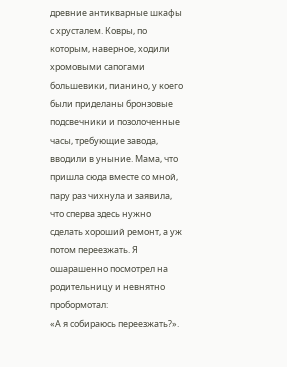древние антикварные шкафы с хрусталем. Ковры, по которым, наверное, ходили хромовыми сапогами большевики, пианино, у коего были приделаны бронзовые подсвечники и позолоченные часы, требующие завода, вводили в уныние. Мама, что пришла сюда вместе со мной, пару раз чихнула и заявила, что сперва здесь нужно сделать хороший ремонт, а уж потом переезжать. Я ошарашенно посмотрел на родительницу и невнятно пробормотал:
«А я собираюсь переезжать?».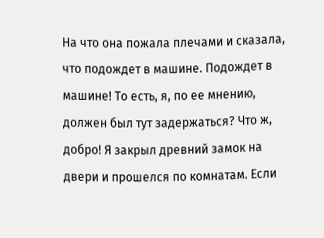На что она пожала плечами и сказала, что подождет в машине. Подождет в машине! То есть, я, по ее мнению, должен был тут задержаться? Что ж, добро! Я закрыл древний замок на двери и прошелся по комнатам. Если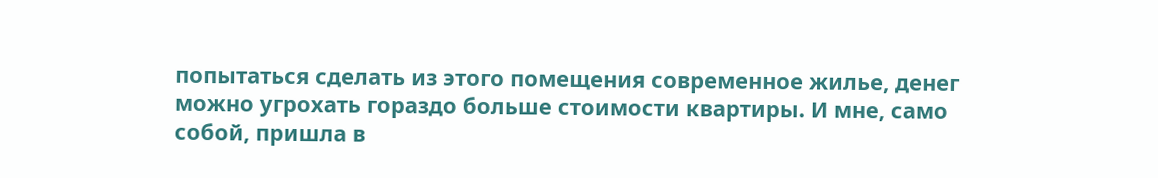попытаться сделать из этого помещения современное жилье, денег можно угрохать гораздо больше стоимости квартиры. И мне, само собой, пришла в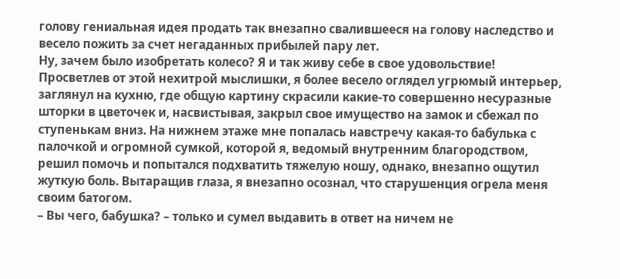голову гениальная идея продать так внезапно свалившееся на голову наследство и весело пожить за счет негаданных прибылей пару лет.
Ну, зачем было изобретать колесо? Я и так живу себе в свое удовольствие! Просветлев от этой нехитрой мыслишки, я более весело оглядел угрюмый интерьер, заглянул на кухню, где общую картину скрасили какие-то совершенно несуразные шторки в цветочек и, насвистывая, закрыл свое имущество на замок и сбежал по ступенькам вниз. На нижнем этаже мне попалась навстречу какая-то бабулька с палочкой и огромной сумкой, которой я, ведомый внутренним благородством, решил помочь и попытался подхватить тяжелую ношу, однако, внезапно ощутил жуткую боль. Вытаращив глаза, я внезапно осознал, что старушенция огрела меня своим батогом.
– Вы чего, бабушка? – только и сумел выдавить в ответ на ничем не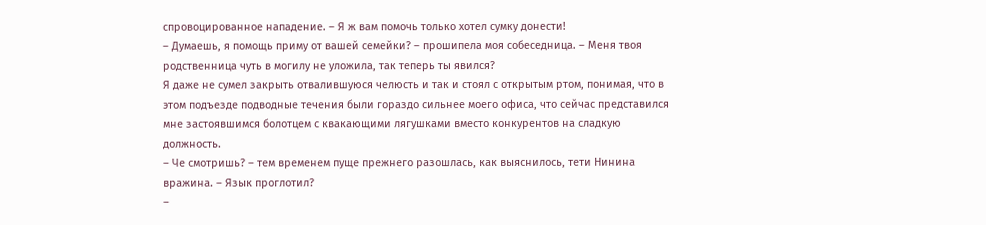спровоцированное нападение. – Я ж вам помочь только хотел сумку донести!
– Думаешь, я помощь приму от вашей семейки? – прошипела моя собеседница. – Меня твоя родственница чуть в могилу не уложила, так теперь ты явился?
Я даже не сумел закрыть отвалившуюся челюсть и так и стоял с открытым ртом, понимая, что в этом подъезде подводные течения были гораздо сильнее моего офиса, что сейчас представился мне застоявшимся болотцем с квакающими лягушками вместо конкурентов на сладкую должность.
– Че смотришь? – тем временем пуще прежнего разошлась, как выяснилось, тети Нинина вражина. – Язык проглотил?
–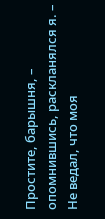Простите, барышня, – опомнившись, раскланялся я. – Не ведал, что моя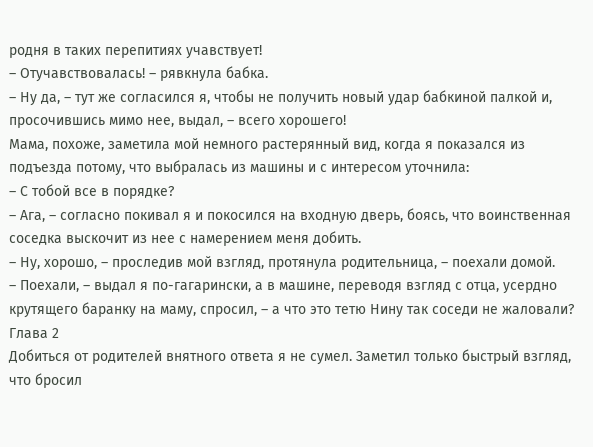родня в таких перепитиях учавствует!
– Отучавствовалась! – рявкнула бабка.
– Ну да, – тут же согласился я, чтобы не получить новый удар бабкиной палкой и, просочившись мимо нее, выдал, – всего хорошего!
Мама, похоже, заметила мой немного растерянный вид, когда я показался из подъезда потому, что выбралась из машины и с интересом уточнила:
– С тобой все в порядке?
– Ага, – согласно покивал я и покосился на входную дверь, боясь, что воинственная соседка выскочит из нее с намерением меня добить.
– Ну, хорошо, – проследив мой взгляд, протянула родительница, – поехали домой.
– Поехали, – выдал я по-гагарински, а в машине, переводя взгляд с отца, усердно крутящего баранку на маму, спросил, – а что это тетю Нину так соседи не жаловали?
Глава 2
Добиться от родителей внятного ответа я не сумел. Заметил только быстрый взгляд, что бросил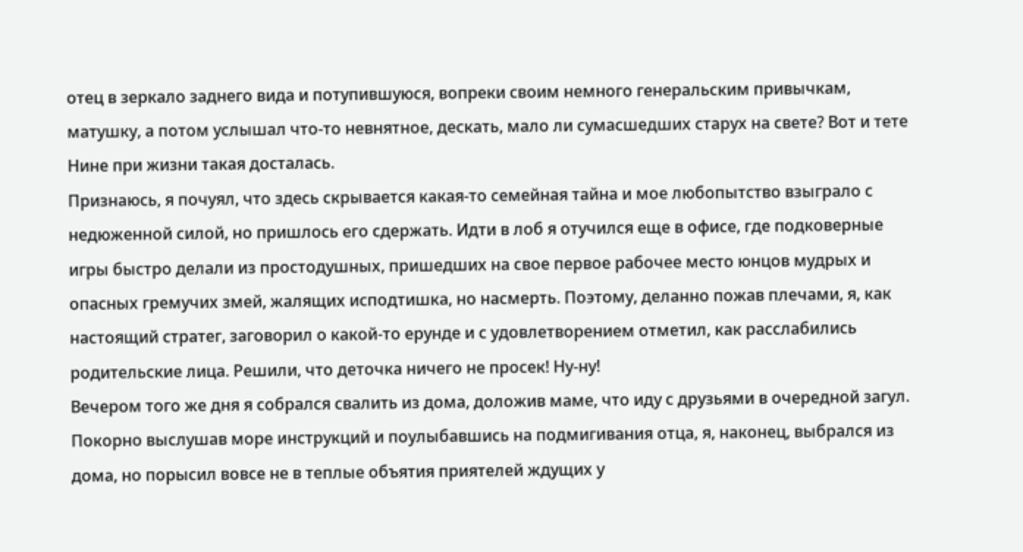отец в зеркало заднего вида и потупившуюся, вопреки своим немного генеральским привычкам, матушку, а потом услышал что-то невнятное, дескать, мало ли сумасшедших старух на свете? Вот и тете Нине при жизни такая досталась.
Признаюсь, я почуял, что здесь скрывается какая-то семейная тайна и мое любопытство взыграло с недюженной силой, но пришлось его сдержать. Идти в лоб я отучился еще в офисе, где подковерные игры быстро делали из простодушных, пришедших на свое первое рабочее место юнцов мудрых и опасных гремучих змей, жалящих исподтишка, но насмерть. Поэтому, деланно пожав плечами, я, как настоящий стратег, заговорил о какой-то ерунде и с удовлетворением отметил, как расслабились родительские лица. Решили, что деточка ничего не просек! Ну-ну!
Вечером того же дня я собрался свалить из дома, доложив маме, что иду с друзьями в очередной загул. Покорно выслушав море инструкций и поулыбавшись на подмигивания отца, я, наконец, выбрался из дома, но порысил вовсе не в теплые объятия приятелей ждущих у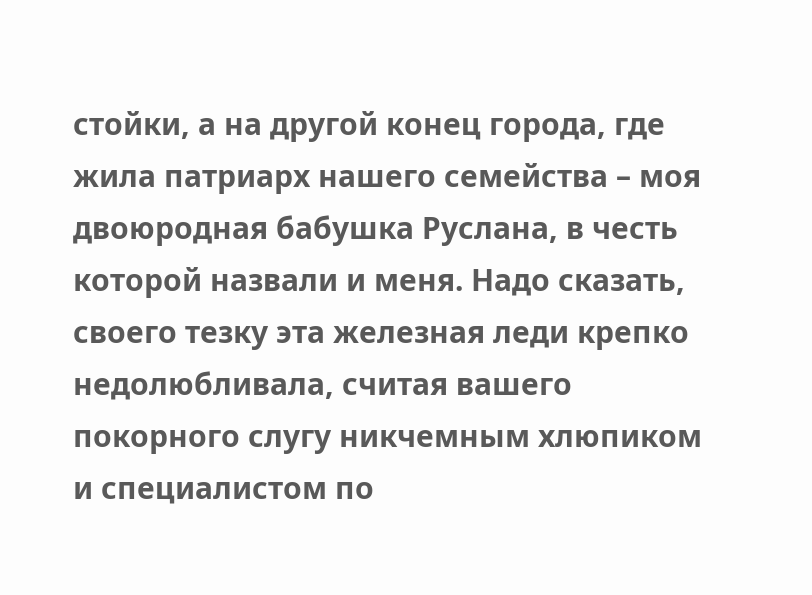стойки, а на другой конец города, где жила патриарх нашего семейства – моя двоюродная бабушка Руслана, в честь которой назвали и меня. Надо сказать, своего тезку эта железная леди крепко недолюбливала, считая вашего покорного слугу никчемным хлюпиком и специалистом по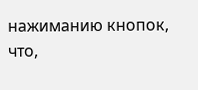нажиманию кнопок, что,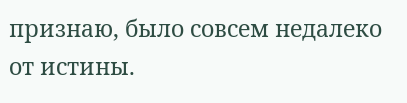признаю, было совсем недалеко от истины.